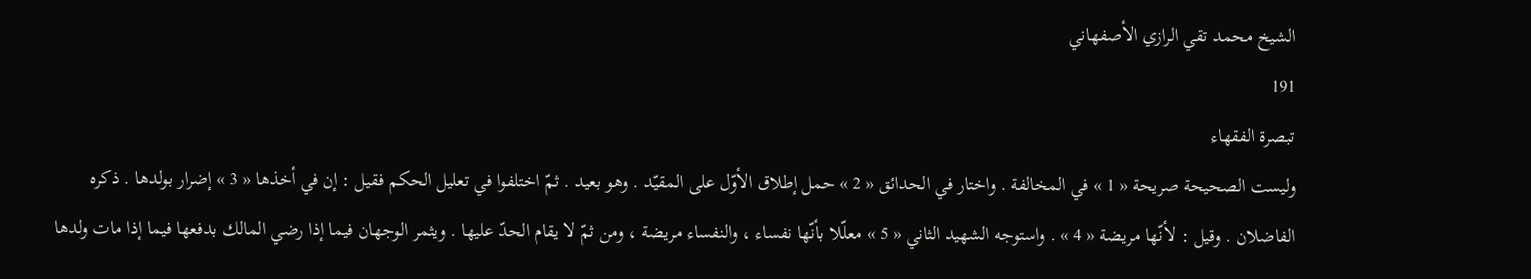الشيخ محمد تقي الرازي الأصفهاني
191
تبصرة الفقهاء
وليست الصحيحة صريحة « 1 » في المخالفة . واختار في الحدائق « 2 » حمل إطلاق الأوّل على المقيّد . وهو بعيد . ثمّ اختلفوا في تعليل الحكم فقيل : إن في أخذها « 3 » إضرار بولدها . ذكره الفاضلان . وقيل : لأنّها مريضة « 4 » . واستوجه الشهيد الثاني « 5 » معلّلا بأنّها نفساء ، والنفساء مريضة ، ومن ثمّ لا يقام الحدّ عليها . ويثمر الوجهان فيما إذا رضي المالك بدفعها فيما إذا مات ولدها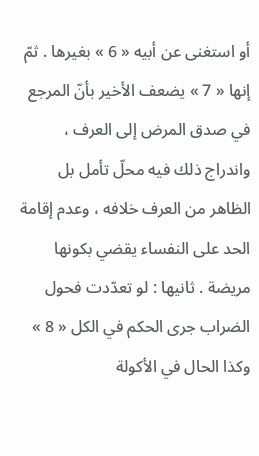أو استغنى عن أبيه « 6 » بغيرها . ثمّ إنها « 7 » يضعف الأخير بأنّ المرجع في صدق المرض إلى العرف ، واندراج ذلك فيه محلّ تأمل بل الظاهر من العرف خلافه ، وعدم إقامة الحد على النفساء يقضي بكونها مريضة . ثانيها : لو تعدّدت فحول الضراب جرى الحكم في الكل « 8 » وكذا الحال في الأكولة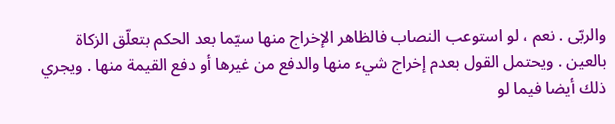والربّى . نعم ، لو استوعب النصاب فالظاهر الإخراج منها سيّما بعد الحكم بتعلّق الزكاة بالعين . ويحتمل القول بعدم إخراج شيء منها والدفع من غيرها أو دفع القيمة منها . ويجري ذلك أيضا فيما لو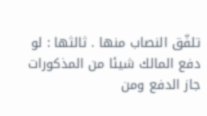تلفّق النصاب منها . ثالثها : لو دفع المالك شيئا من المذكورات جاز الدفع ومن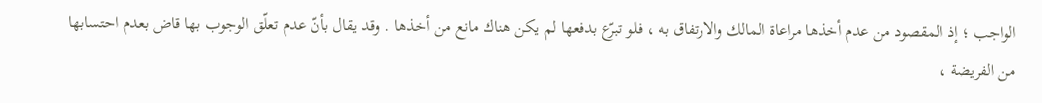الواجب ؛ إذ المقصود من عدم أخذها مراعاة المالك والارتفاق به ، فلو تبرّع بدفعها لم يكن هناك مانع من أخذها . وقد يقال بأنّ عدم تعلّق الوجوب بها قاض بعدم احتسابها من الفريضة ،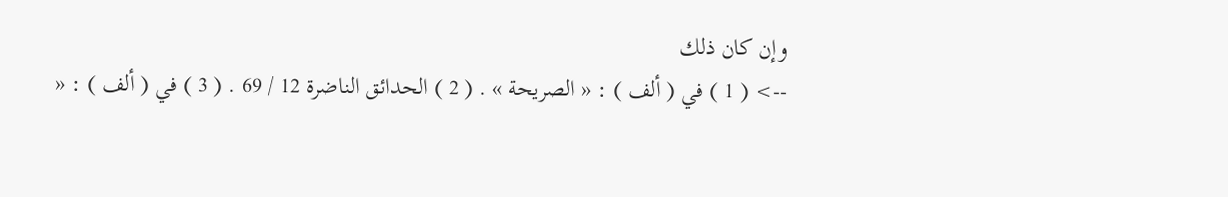وإن كان ذلك
--> ( 1 ) في ( ألف ) : « الصريحة » . ( 2 ) الحدائق الناضرة 12 / 69 . ( 3 ) في ( ألف ) : «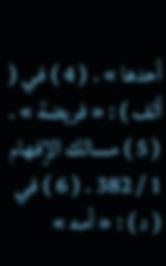أحدها » . ( 4 ) في ( ألف ) : « فريضة » . ( 5 ) مسالك الإفهام 1 / 382 . ( 6 ) في ( د ) : « أمه »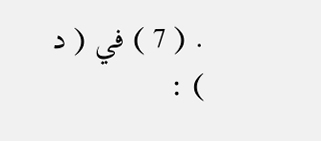. ( 7 ) في ( د ) :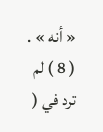« أنه » . ( 8 ) لم ترد في (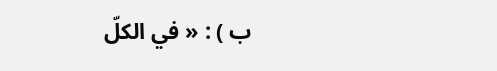ب ) : « في الكلّ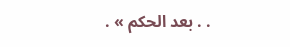. . بعد الحكم » .